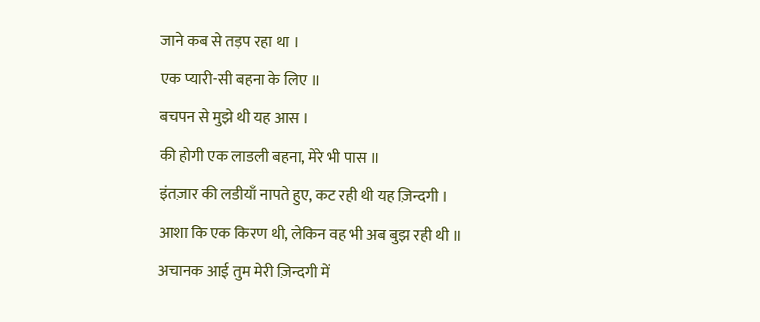जाने कब से तड़प रहा था ।
एक प्यारी-सी बहना के लिए ॥
बचपन से मुझे थी यह आस ।
की होगी एक लाडली बहना, मेरे भी पास ॥
इंतज़ार की लडीयाँ नापते हुए, कट रही थी यह ज़िन्दगी ।
आशा कि एक किरण थी, लेकिन वह भी अब बुझ रही थी ॥
अचानक आई तुम मेरी ज़िन्दगी में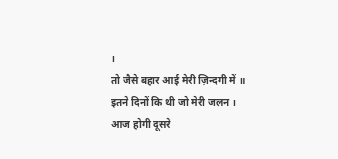।
तो जैसे बहार आई मेरी ज़िन्दगी में ॥
इतने दिनों कि थी जो मेरी जलन ।
आज होगी दूसरे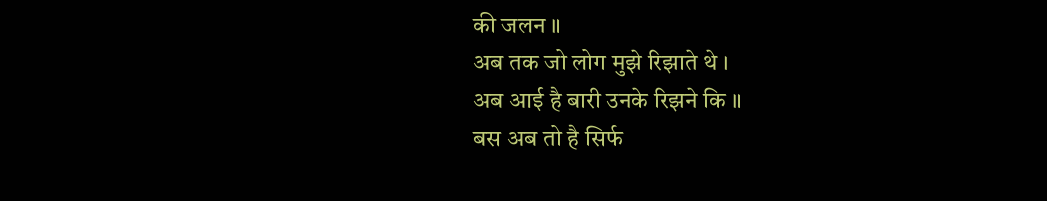की जलन ॥
अब तक जो लोग मुझे रिझाते थे ।
अब आई है बारी उनके रिझने कि ॥
बस अब तो है सिर्फ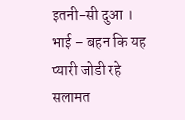इतनी-सी दुआ ।
भाई – बहन कि यह प्यारी जोडी रहे सलामत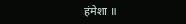हंमेशा ॥